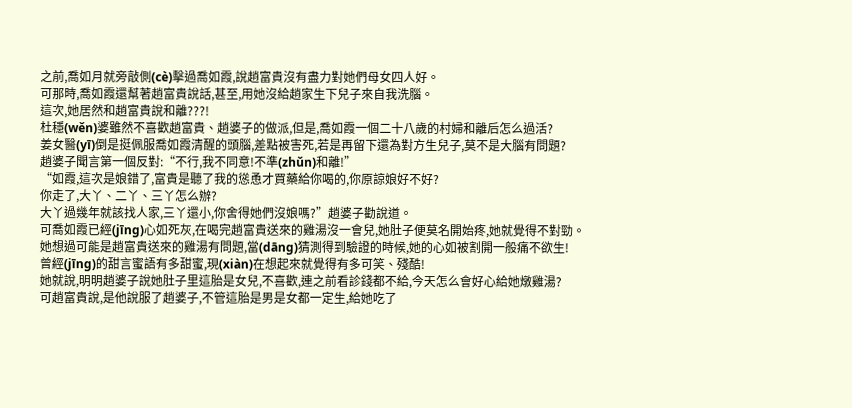之前,喬如月就旁敲側(cè)擊過喬如霞,說趙富貴沒有盡力對她們母女四人好。
可那時,喬如霞還幫著趙富貴說話,甚至,用她沒給趙家生下兒子來自我洗腦。
這次,她居然和趙富貴說和離???!
杜穩(wěn)婆雖然不喜歡趙富貴、趙婆子的做派,但是,喬如霞一個二十八歲的村婦和離后怎么過活?
姜女醫(yī)倒是挺佩服喬如霞清醒的頭腦,差點被害死,若是再留下還為對方生兒子,莫不是大腦有問題?
趙婆子聞言第一個反對:“不行,我不同意!不準(zhǔn)和離!”
“如霞,這次是娘錯了,富貴是聽了我的慫恿才買藥給你喝的,你原諒娘好不好?
你走了,大丫、二丫、三丫怎么辦?
大丫過幾年就該找人家,三丫還小,你舍得她們沒娘嗎?”趙婆子勸說道。
可喬如霞已經(jīng)心如死灰,在喝完趙富貴送來的雞湯沒一會兒,她肚子便莫名開始疼,她就覺得不對勁。
她想過可能是趙富貴送來的雞湯有問題,當(dāng)猜測得到驗證的時候,她的心如被割開一般痛不欲生!
曾經(jīng)的甜言蜜語有多甜蜜,現(xiàn)在想起來就覺得有多可笑、殘酷!
她就說,明明趙婆子說她肚子里這胎是女兒,不喜歡,連之前看診錢都不給,今天怎么會好心給她燉雞湯?
可趙富貴說,是他說服了趙婆子,不管這胎是男是女都一定生,給她吃了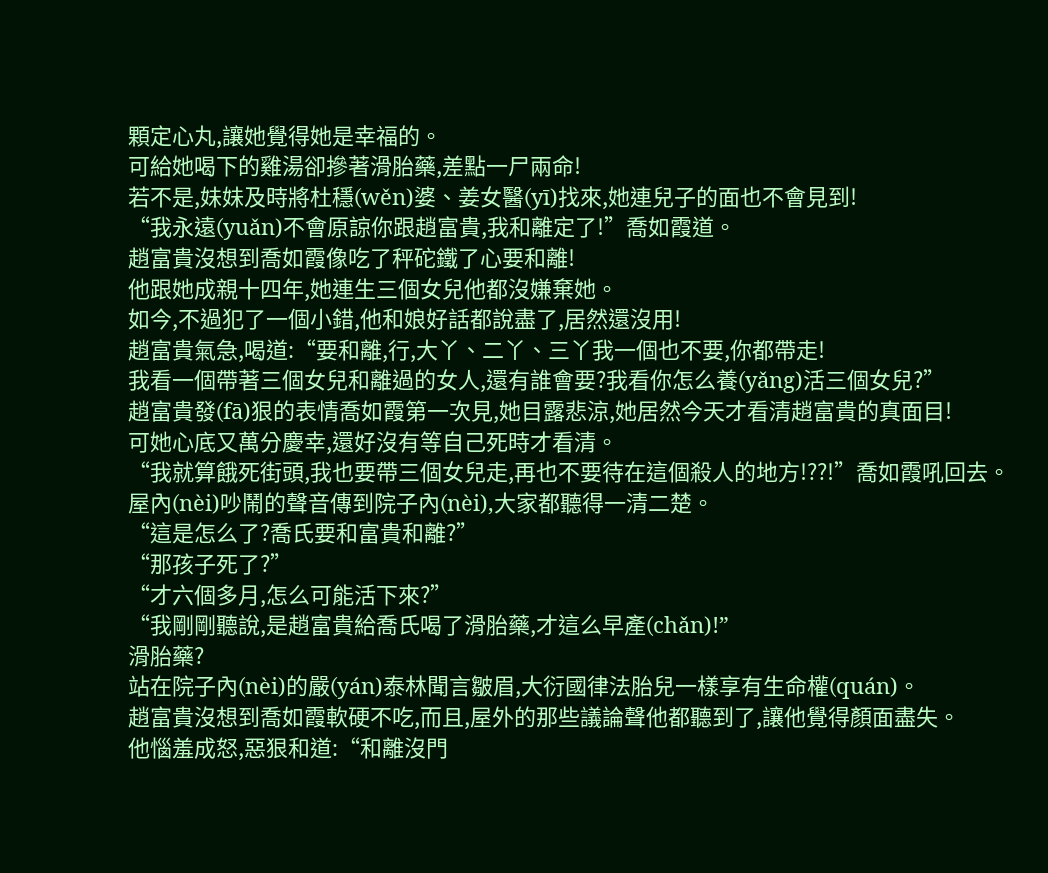顆定心丸,讓她覺得她是幸福的。
可給她喝下的雞湯卻摻著滑胎藥,差點一尸兩命!
若不是,妹妹及時將杜穩(wěn)婆、姜女醫(yī)找來,她連兒子的面也不會見到!
“我永遠(yuǎn)不會原諒你跟趙富貴,我和離定了!”喬如霞道。
趙富貴沒想到喬如霞像吃了秤砣鐵了心要和離!
他跟她成親十四年,她連生三個女兒他都沒嫌棄她。
如今,不過犯了一個小錯,他和娘好話都說盡了,居然還沒用!
趙富貴氣急,喝道:“要和離,行,大丫、二丫、三丫我一個也不要,你都帶走!
我看一個帶著三個女兒和離過的女人,還有誰會要?我看你怎么養(yǎng)活三個女兒?”
趙富貴發(fā)狠的表情喬如霞第一次見,她目露悲涼,她居然今天才看清趙富貴的真面目!
可她心底又萬分慶幸,還好沒有等自己死時才看清。
“我就算餓死街頭,我也要帶三個女兒走,再也不要待在這個殺人的地方!??!”喬如霞吼回去。
屋內(nèi)吵鬧的聲音傳到院子內(nèi),大家都聽得一清二楚。
“這是怎么了?喬氏要和富貴和離?”
“那孩子死了?”
“才六個多月,怎么可能活下來?”
“我剛剛聽說,是趙富貴給喬氏喝了滑胎藥,才這么早產(chǎn)!”
滑胎藥?
站在院子內(nèi)的嚴(yán)泰林聞言皺眉,大衍國律法胎兒一樣享有生命權(quán)。
趙富貴沒想到喬如霞軟硬不吃,而且,屋外的那些議論聲他都聽到了,讓他覺得顏面盡失。
他惱羞成怒,惡狠和道:“和離沒門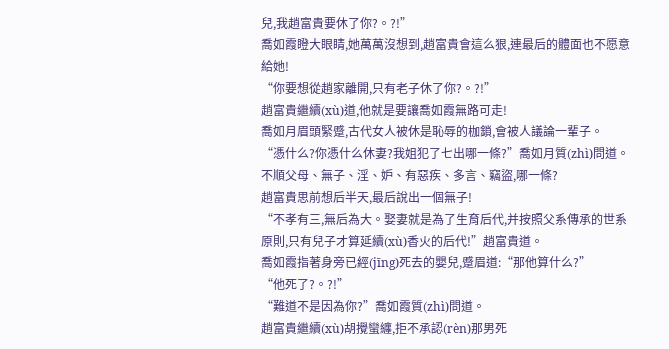兒,我趙富貴要休了你?。?!”
喬如霞瞪大眼睛,她萬萬沒想到,趙富貴會這么狠,連最后的體面也不愿意給她!
“你要想從趙家離開,只有老子休了你?。?!”
趙富貴繼續(xù)道,他就是要讓喬如霞無路可走!
喬如月眉頭緊蹙,古代女人被休是恥辱的枷鎖,會被人議論一輩子。
“憑什么?你憑什么休妻?我姐犯了七出哪一條?”喬如月質(zhì)問道。
不順父母、無子、淫、妒、有惡疾、多言、竊盜,哪一條?
趙富貴思前想后半天,最后說出一個無子!
“不孝有三,無后為大。娶妻就是為了生育后代,并按照父系傳承的世系原則,只有兒子才算延續(xù)香火的后代!”趙富貴道。
喬如霞指著身旁已經(jīng)死去的嬰兒,蹙眉道:“那他算什么?”
“他死了?。?!”
“難道不是因為你?”喬如霞質(zhì)問道。
趙富貴繼續(xù)胡攪蠻纏,拒不承認(rèn)那男死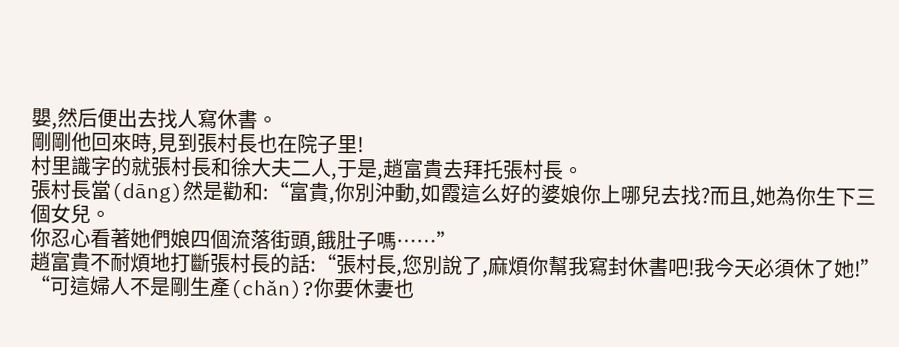嬰,然后便出去找人寫休書。
剛剛他回來時,見到張村長也在院子里!
村里識字的就張村長和徐大夫二人,于是,趙富貴去拜托張村長。
張村長當(dāng)然是勸和:“富貴,你別沖動,如霞這么好的婆娘你上哪兒去找?而且,她為你生下三個女兒。
你忍心看著她們娘四個流落街頭,餓肚子嗎……”
趙富貴不耐煩地打斷張村長的話:“張村長,您別說了,麻煩你幫我寫封休書吧!我今天必須休了她!”
“可這婦人不是剛生產(chǎn)?你要休妻也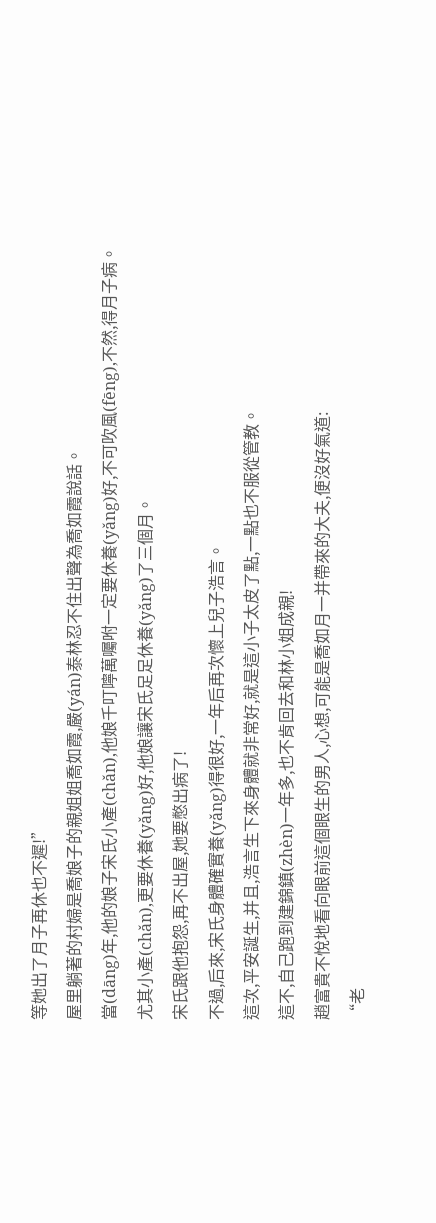等她出了月子再休也不遲!”
屋里躺著的村婦是喬娘子的親姐姐喬如霞,嚴(yán)泰林忍不住出聲為喬如霞說話。
當(dāng)年,他的娘子宋氏小產(chǎn),他娘千叮嚀萬囑咐一定要休養(yǎng)好,不可吹風(fēng),不然,得月子病。
尤其小產(chǎn),更要休養(yǎng)好,他娘讓宋氏足足休養(yǎng)了三個月。
宋氏跟他抱怨,再不出屋,她要憋出病了!
不過,后來,宋氏身體確實養(yǎng)得很好,一年后再次懷上兒子浩言。
這次,平安誕生,并且,浩言生下來身體就非常好,就是這小子太皮了點,一點也不服從管教。
這不,自己跑到建錦鎮(zhèn)一年多,也不肯回去和林小姐成親!
趙富貴不悅地看向眼前這個眼生的男人,心想,可能是喬如月一并帶來的大夫,便沒好氣道:
“老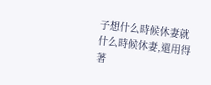子想什么時候休妻就什么時候休妻,還用得著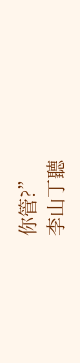你管?”
李山丁聽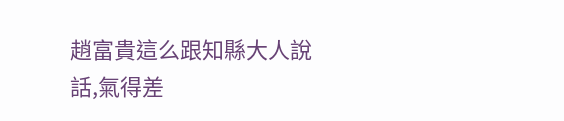趙富貴這么跟知縣大人說話,氣得差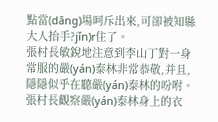點當(dāng)場呵斥出來,可卻被知縣大人抬手?jǐn)r住了。
張村長敏銳地注意到李山丁對一身常服的嚴(yán)泰林非常恭敬,并且,隱隱似乎在聽嚴(yán)泰林的吩咐。
張村長觀察嚴(yán)泰林身上的衣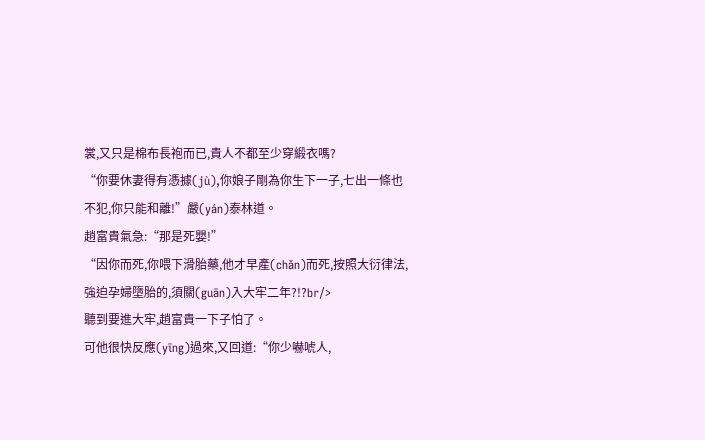裳,又只是棉布長袍而已,貴人不都至少穿緞衣嗎?
“你要休妻得有憑據(jù),你娘子剛為你生下一子,七出一條也不犯,你只能和離!”嚴(yán)泰林道。
趙富貴氣急:“那是死嬰!”
“因你而死,你喂下滑胎藥,他才早產(chǎn)而死,按照大衍律法,強迫孕婦墮胎的,須關(guān)入大牢二年?!?br/>
聽到要進大牢,趙富貴一下子怕了。
可他很快反應(yīng)過來,又回道:“你少嚇唬人,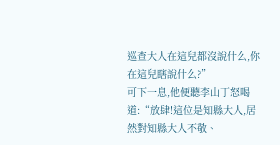巡查大人在這兒都沒說什么,你在這兒瞎說什么?”
可下一息,他便聽李山丁怒喝道:“放肆!這位是知縣大人,居然對知縣大人不敬、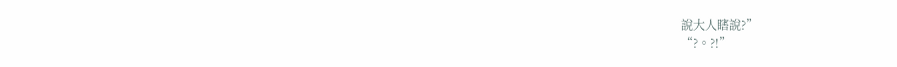說大人瞎說?”
“?。?!”